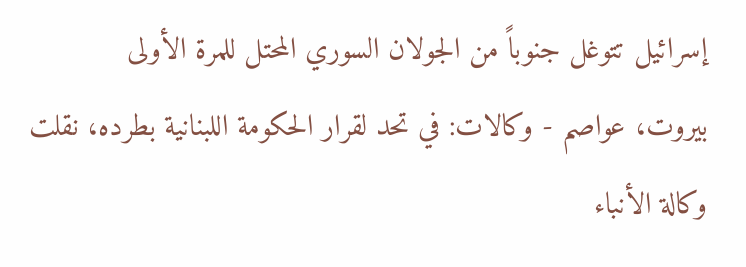إسرائيل تتوغل جنوباً من الجولان السوري المحتل للمرة الأولى
بيروت، عواصم - وكالات: في تحد لقرار الحكومة اللبنانية بطرده، نقلت وكالة الأنباء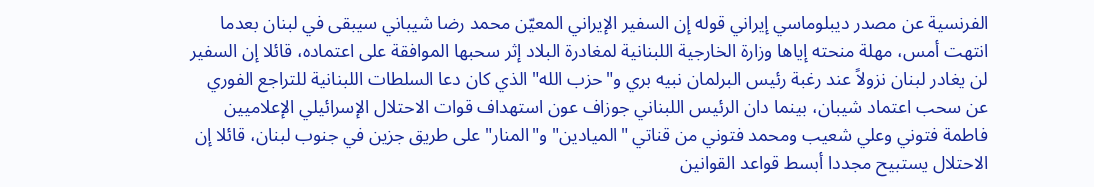الفرنسية عن مصدر ديبلوماسي إيراني قوله إن السفير الإيراني المعيّن محمد رضا شيباني سيبقى في لبنان بعدما انتهت أمس، مهلة منحته إياها وزارة الخارجية اللبنانية لمغادرة البلاد إثر سحبها الموافقة على اعتماده، قائلا إن السفير لن يغادر لبنان نزولاً عند رغبة رئيس البرلمان نبيه بري و"حزب الله" الذي كان دعا السلطات اللبنانية للتراجع الفوري عن سحب اعتماد شيبان، بينما دان الرئيس اللبناني جوزاف عون استهداف قوات الاحتلال الإسرائيلي الإعلاميين فاطمة فتوني وعلي شعيب ومحمد فتوني من قناتي "الميادين" و"المنار" على طريق جزين في جنوب لبنان، قائلا إن الاحتلال يستبيح مجددا أبسط قواعد القوانين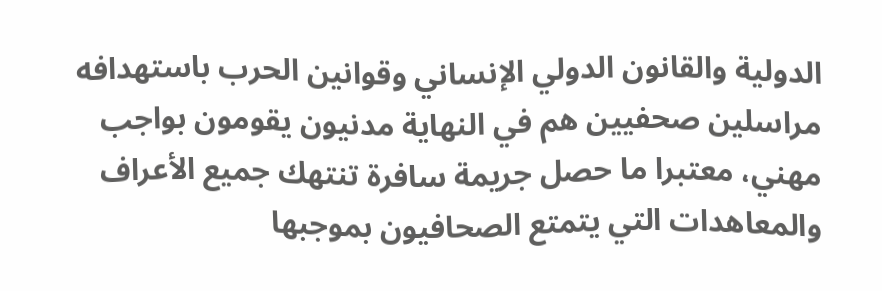الدولية والقانون الدولي الإنساني وقوانين الحرب باستهدافه مراسلين صحفيين هم في النهاية مدنيون يقومون بواجب مهني، معتبرا ما حصل جريمة سافرة تنتهك جميع الأعراف والمعاهدات التي يتمتع الصحافيون بموجبها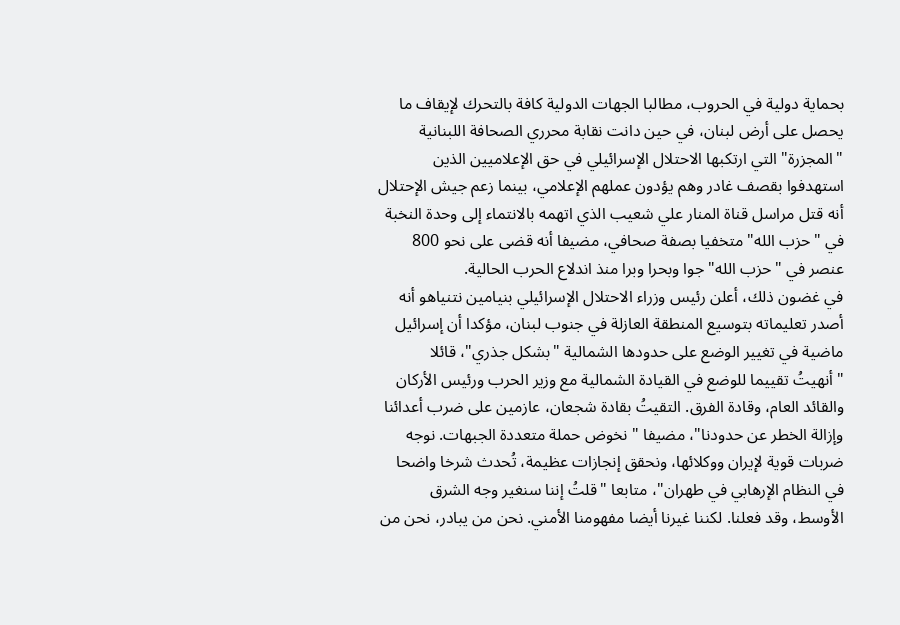بحماية دولية في الحروب، مطالبا الجهات الدولية كافة بالتحرك لإيقاف ما يحصل على أرض لبنان، في حين دانت نقابة محرري الصحافة اللبنانية "المجزرة" التي ارتكبها الاحتلال الإسرائيلي في حق الإعلاميين الذين استهدفوا بقصف غادر وهم يؤدون عملهم الإعلامي، بينما زعم جيش الإحتلال أنه قتل مراسل قناة المنار علي شعيب الذي اتهمه بالانتماء إلى وحدة النخبة في "حزب الله" متخفيا بصفة صحافي، مضيفا أنه قضى على نحو 800 عنصر في "حزب الله" جوا وبحرا وبرا منذ اندلاع الحرب الحالية.
في غضون ذلك، أعلن رئيس وزراء الاحتلال الإسرائيلي بنيامين نتنياهو أنه أصدر تعليماته بتوسيع المنطقة العازلة في جنوب لبنان، مؤكدا أن إسرائيل ماضية في تغيير الوضع على حدودها الشمالية "بشكل جذري"، قائلا "أنهيتُ تقييما للوضع في القيادة الشمالية مع وزير الحرب ورئيس الأركان والقائد العام، وقادة الفرق. التقيتُ بقادة شجعان، عازمين على ضرب أعدائنا وإزالة الخطر عن حدودنا"، مضيفا "نخوض حملة متعددة الجبهات. نوجه ضربات قوية لإيران ووكلائها، ونحقق إنجازات عظيمة، تُحدث شرخا واضحا في النظام الإرهابي في طهران"، متابعا "قلتُ إننا سنغير وجه الشرق الأوسط، وقد فعلنا. لكننا غيرنا أيضا مفهومنا الأمني. نحن من يبادر، نحن من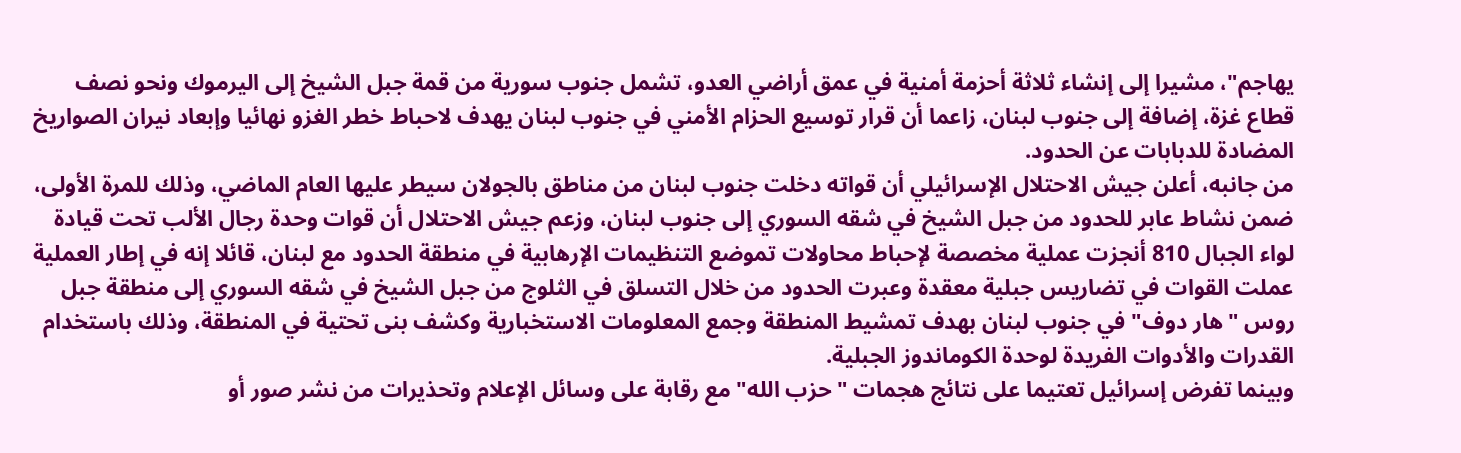يهاجم"، مشيرا إلى إنشاء ثلاثة أحزمة أمنية في عمق أراضي العدو، تشمل جنوب سورية من قمة جبل الشيخ إلى اليرموك ونحو نصف قطاع غزة، إضافة إلى جنوب لبنان، زاعما أن قرار توسيع الحزام الأمني في جنوب لبنان يهدف لاحباط خطر الغزو نهائيا وإبعاد نيران الصواريخ المضادة للدبابات عن الحدود.
من جانبه، أعلن جيش الاحتلال الإسرائيلي أن قواته دخلت جنوب لبنان من مناطق بالجولان سيطر عليها العام الماضي، وذلك للمرة الأولى، ضمن نشاط عابر للحدود من جبل الشيخ في شقه السوري إلى جنوب لبنان، وزعم جيش الاحتلال أن قوات وحدة رجال الألب تحت قيادة لواء الجبال 810 أنجزت عملية مخصصة لإحباط محاولات تموضع التنظيمات الإرهابية في منطقة الحدود مع لبنان، قائلا إنه في إطار العملية عملت القوات في تضاريس جبلية معقدة وعبرت الحدود من خلال التسلق في الثلوج من جبل الشيخ في شقه السوري إلى منطقة جبل روس "هار دوف" في جنوب لبنان بهدف تمشيط المنطقة وجمع المعلومات الاستخبارية وكشف بنى تحتية في المنطقة، وذلك باستخدام القدرات والأدوات الفريدة لوحدة الكوماندوز الجبلية.
وبينما تفرض إسرائيل تعتيما على نتائج هجمات "حزب الله" مع رقابة على وسائل الإعلام وتحذيرات من نشر صور أو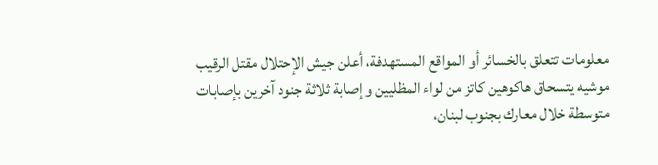معلومات تتعلق بالخسائر أو المواقع المستهدفة، أعلن جيش الإحتلال مقتل الرقيب موشيه يتسحاق هاكوهين كاتز من لواء المظليين وإصابة ثلاثة جنود آخرين بإصابات متوسطة خلال معارك بجنوب لبنان،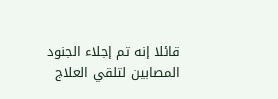قائلا إنه تم إجلاء الجنود المصابين لتلقي العلاج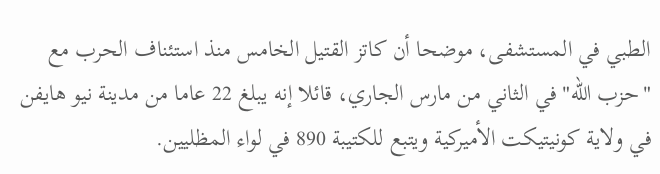الطبي في المستشفى، موضحا أن كاتز القتيل الخامس منذ استئناف الحرب مع "حزب الله" في الثاني من مارس الجاري، قائلا إنه يبلغ 22 عاما من مدينة نيو هايفن في ولاية كونيتيكت الأميركية ويتبع للكتيبة 890 في لواء المظليين.